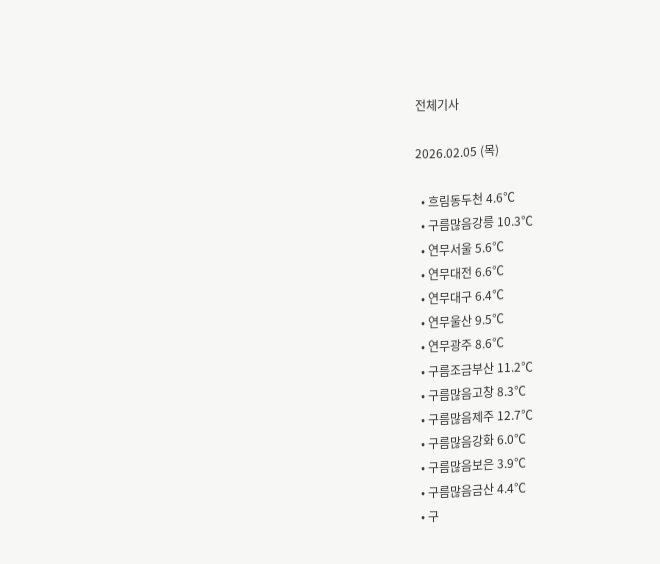전체기사

2026.02.05 (목)

  • 흐림동두천 4.6℃
  • 구름많음강릉 10.3℃
  • 연무서울 5.6℃
  • 연무대전 6.6℃
  • 연무대구 6.4℃
  • 연무울산 9.5℃
  • 연무광주 8.6℃
  • 구름조금부산 11.2℃
  • 구름많음고창 8.3℃
  • 구름많음제주 12.7℃
  • 구름많음강화 6.0℃
  • 구름많음보은 3.9℃
  • 구름많음금산 4.4℃
  • 구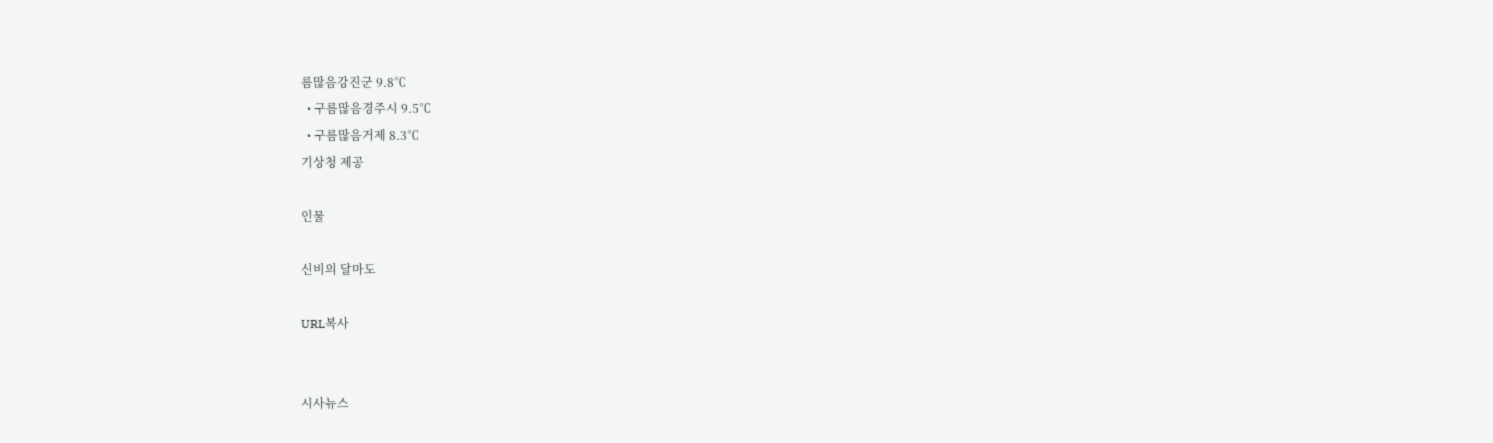름많음강진군 9.8℃
  • 구름많음경주시 9.5℃
  • 구름많음거제 8.3℃
기상청 제공

인물

신비의 달마도

URL복사


시사뉴스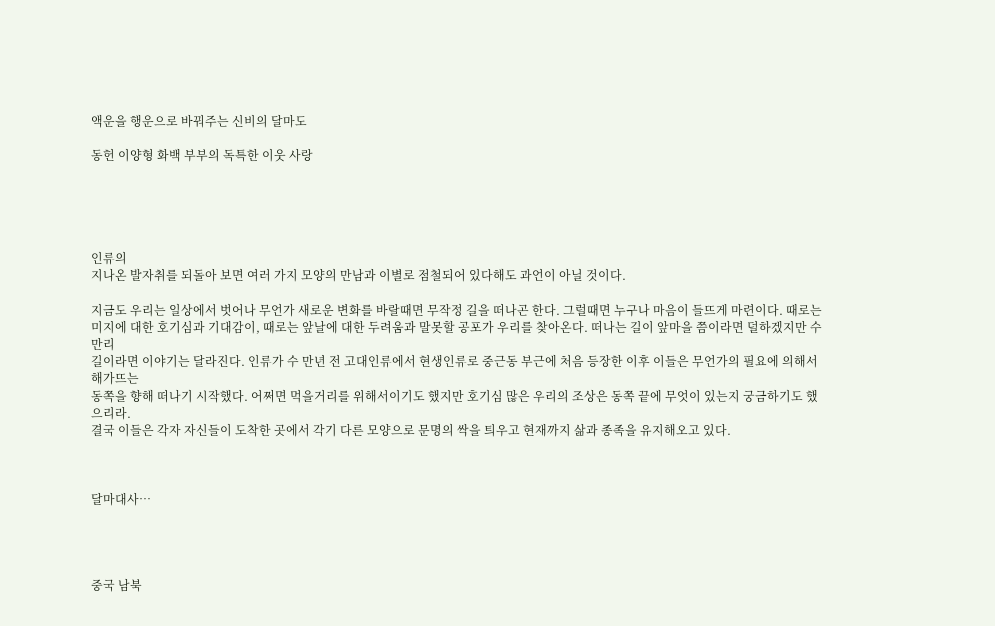액운을 행운으로 바꿔주는 신비의 달마도

동헌 이양형 화백 부부의 독특한 이웃 사랑





인류의
지나온 발자취를 되돌아 보면 여러 가지 모양의 만남과 이별로 점철되어 있다해도 과언이 아닐 것이다.

지금도 우리는 일상에서 벗어나 무언가 새로운 변화를 바랄때면 무작정 길을 떠나곤 한다. 그럴때면 누구나 마음이 들뜨게 마련이다. 때로는
미지에 대한 호기심과 기대감이, 때로는 앞날에 대한 두려움과 말못할 공포가 우리를 찾아온다. 떠나는 길이 앞마을 쯤이라면 덜하겠지만 수만리
길이라면 이야기는 달라진다. 인류가 수 만년 전 고대인류에서 현생인류로 중근동 부근에 처음 등장한 이후 이들은 무언가의 필요에 의해서 해가뜨는
동쪽을 향해 떠나기 시작했다. 어쩌면 먹을거리를 위해서이기도 했지만 호기심 많은 우리의 조상은 동쪽 끝에 무엇이 있는지 궁금하기도 했으리라.
결국 이들은 각자 자신들이 도착한 곳에서 각기 다른 모양으로 문명의 싹을 틔우고 현재까지 삶과 종족을 유지해오고 있다.



달마대사…




중국 남북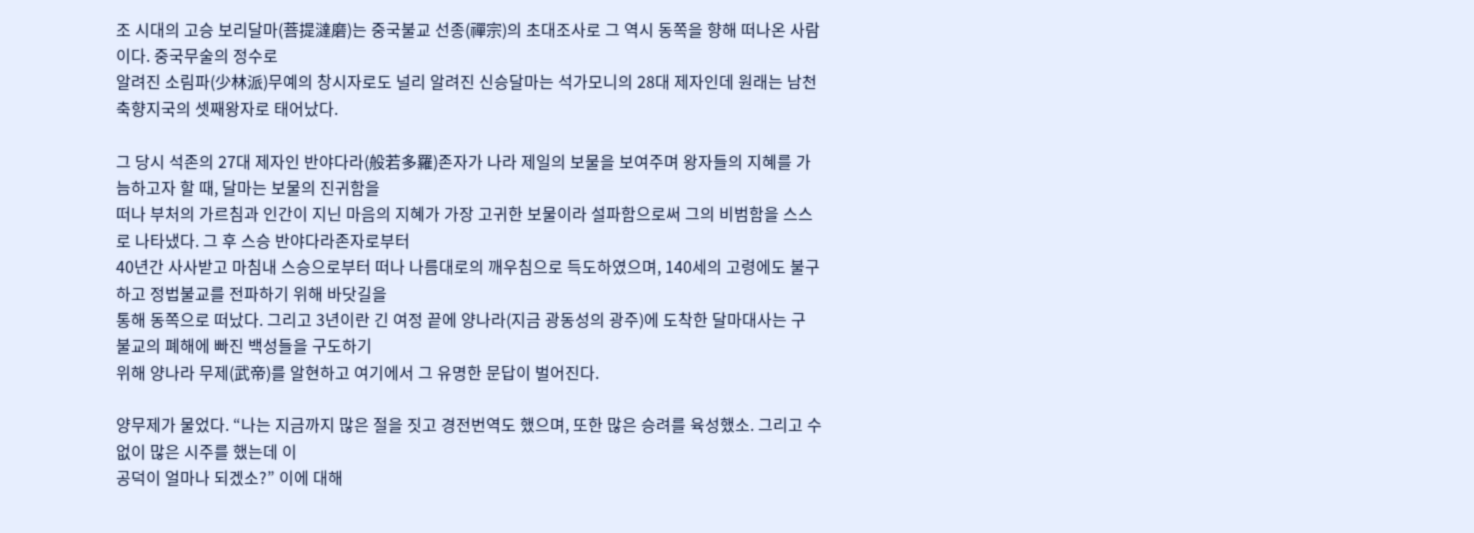조 시대의 고승 보리달마(菩提澾磨)는 중국불교 선종(禪宗)의 초대조사로 그 역시 동쪽을 향해 떠나온 사람이다. 중국무술의 정수로
알려진 소림파(少林派)무예의 창시자로도 널리 알려진 신승달마는 석가모니의 28대 제자인데 원래는 남천축향지국의 셋째왕자로 태어났다.

그 당시 석존의 27대 제자인 반야다라(般若多羅)존자가 나라 제일의 보물을 보여주며 왕자들의 지혜를 가늠하고자 할 때, 달마는 보물의 진귀함을
떠나 부처의 가르침과 인간이 지닌 마음의 지혜가 가장 고귀한 보물이라 설파함으로써 그의 비범함을 스스로 나타냈다. 그 후 스승 반야다라존자로부터
40년간 사사받고 마침내 스승으로부터 떠나 나름대로의 깨우침으로 득도하였으며, 140세의 고령에도 불구하고 정법불교를 전파하기 위해 바닷길을
통해 동쪽으로 떠났다. 그리고 3년이란 긴 여정 끝에 양나라(지금 광동성의 광주)에 도착한 달마대사는 구 불교의 폐해에 빠진 백성들을 구도하기
위해 양나라 무제(武帝)를 알현하고 여기에서 그 유명한 문답이 벌어진다.

양무제가 물었다. “나는 지금까지 많은 절을 짓고 경전번역도 했으며, 또한 많은 승려를 육성했소. 그리고 수 없이 많은 시주를 했는데 이
공덕이 얼마나 되겠소?” 이에 대해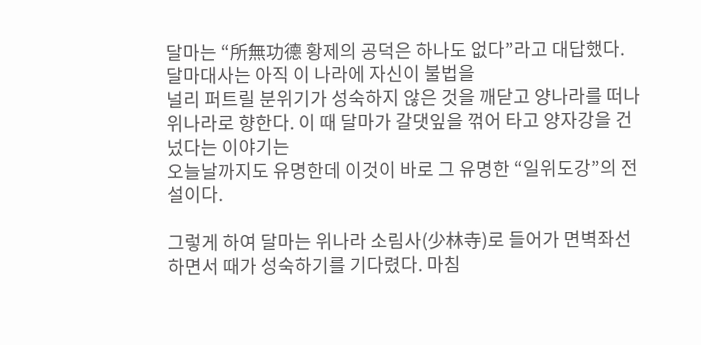달마는 “所無功德 황제의 공덕은 하나도 없다”라고 대답했다. 달마대사는 아직 이 나라에 자신이 불법을
널리 퍼트릴 분위기가 성숙하지 않은 것을 깨닫고 양나라를 떠나 위나라로 향한다. 이 때 달마가 갈댓잎을 꺾어 타고 양자강을 건넜다는 이야기는
오늘날까지도 유명한데 이것이 바로 그 유명한 “일위도강”의 전설이다.

그렇게 하여 달마는 위나라 소림사(少林寺)로 들어가 면벽좌선하면서 때가 성숙하기를 기다렸다. 마침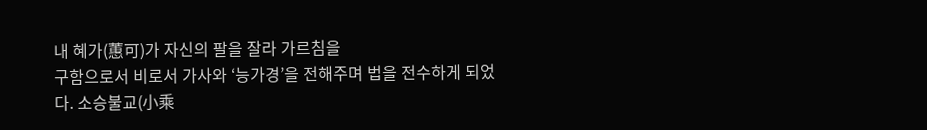내 혜가(蕙可)가 자신의 팔을 잘라 가르침을
구함으로서 비로서 가사와 ‘능가경’을 전해주며 법을 전수하게 되었다. 소승불교(小乘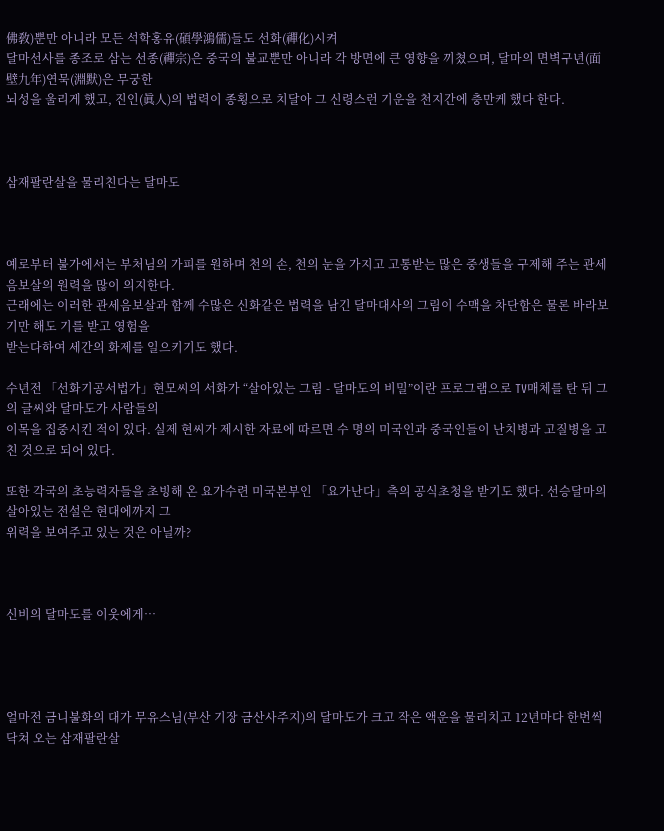佛敎)뿐만 아니라 모든 석학홍유(碩學鴻儒)들도 선화(禪化)시켜
달마선사를 종조로 삼는 선종(禪宗)은 중국의 불교뿐만 아니라 각 방면에 큰 영향을 끼쳤으며, 달마의 면벽구년(面壁九年)연묵(淵默)은 무궁한
뇌성을 울리게 했고, 진인(眞人)의 법력이 종횡으로 치달아 그 신령스런 기운을 천지간에 충만케 했다 한다.



삼재팔란살을 물리친다는 달마도



예로부터 불가에서는 부처님의 가피를 원하며 천의 손, 천의 눈을 가지고 고통받는 많은 중생들을 구제해 주는 관세음보살의 원력을 많이 의지한다.
근래에는 이러한 관세음보살과 함께 수많은 신화같은 법력을 남긴 달마대사의 그림이 수맥을 차단함은 물론 바라보기만 해도 기를 받고 영험을
받는다하여 세간의 화제를 일으키기도 했다.

수년전 「선화기공서법가」현모씨의 서화가 “살아있는 그림 - 달마도의 비밀”이란 프로그램으로 TV매체를 탄 뒤 그의 글씨와 달마도가 사람들의
이목을 집중시킨 적이 있다. 실제 현씨가 제시한 자료에 따르면 수 명의 미국인과 중국인들이 난치병과 고질병을 고친 것으로 되어 있다.

또한 각국의 초능력자들을 초빙해 온 요가수련 미국본부인 「요가난다」측의 공식초청을 받기도 했다. 선승달마의 살아있는 전설은 현대에까지 그
위력을 보여주고 있는 것은 아닐까?



신비의 달마도를 이웃에게…




얼마전 금니불화의 대가 무유스님(부산 기장 금산사주지)의 달마도가 크고 작은 액운을 물리치고 12년마다 한번씩 닥쳐 오는 삼재팔란살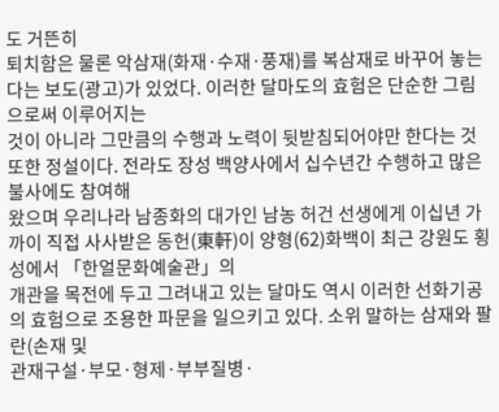도 거뜬히
퇴치함은 물론 악삼재(화재·수재·풍재)를 복삼재로 바꾸어 놓는다는 보도(광고)가 있었다. 이러한 달마도의 효험은 단순한 그림으로써 이루어지는
것이 아니라 그만큼의 수행과 노력이 뒷받침되어야만 한다는 것 또한 정설이다. 전라도 장성 백양사에서 십수년간 수행하고 많은 불사에도 참여해
왔으며 우리나라 남종화의 대가인 남농 허건 선생에게 이십년 가까이 직접 사사받은 동헌(東軒)이 양형(62)화백이 최근 강원도 횡성에서 「한얼문화예술관」의
개관을 목전에 두고 그려내고 있는 달마도 역시 이러한 선화기공의 효험으로 조용한 파문을 일으키고 있다. 소위 말하는 삼재와 팔란(손재 및
관재구설·부모·형제·부부질병·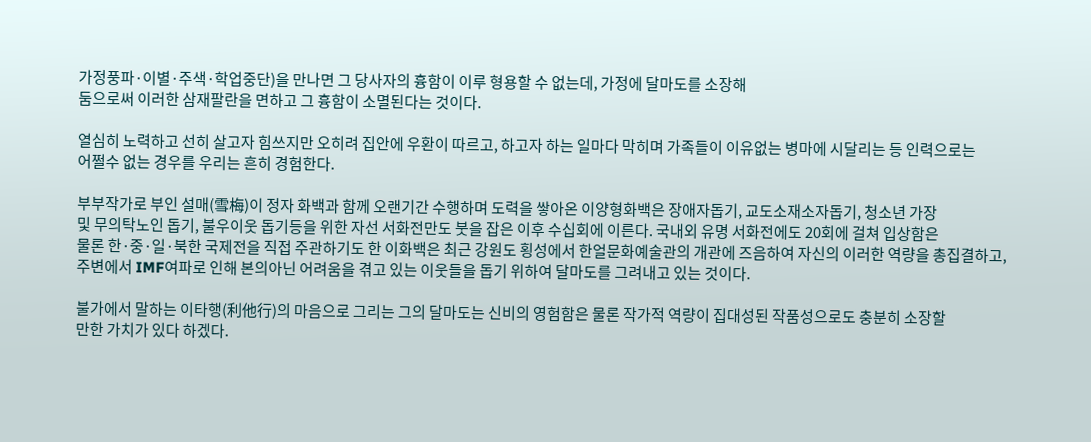가정풍파·이별·주색·학업중단)을 만나면 그 당사자의 흉함이 이루 형용할 수 없는데, 가정에 달마도를 소장해
둠으로써 이러한 삼재팔란을 면하고 그 흉함이 소멸된다는 것이다.

열심히 노력하고 선히 살고자 힘쓰지만 오히려 집안에 우환이 따르고, 하고자 하는 일마다 막히며 가족들이 이유없는 병마에 시달리는 등 인력으로는
어쩔수 없는 경우를 우리는 흔히 경험한다.

부부작가로 부인 설매(雪梅)이 정자 화백과 함께 오랜기간 수행하며 도력을 쌓아온 이양형화백은 장애자돕기, 교도소재소자돕기, 청소년 가장
및 무의탁노인 돕기, 불우이웃 돕기등을 위한 자선 서화전만도 붓을 잡은 이후 수십회에 이른다. 국내외 유명 서화전에도 20회에 걸쳐 입상함은
물론 한·중·일·북한 국제전을 직접 주관하기도 한 이화백은 최근 강원도 횡성에서 한얼문화예술관의 개관에 즈음하여 자신의 이러한 역량을 총집결하고,
주변에서 IMF여파로 인해 본의아닌 어려움을 겪고 있는 이웃들을 돕기 위하여 달마도를 그려내고 있는 것이다.

불가에서 말하는 이타행(利他行)의 마음으로 그리는 그의 달마도는 신비의 영험함은 물론 작가적 역량이 집대성된 작품성으로도 충분히 소장할
만한 가치가 있다 하겠다.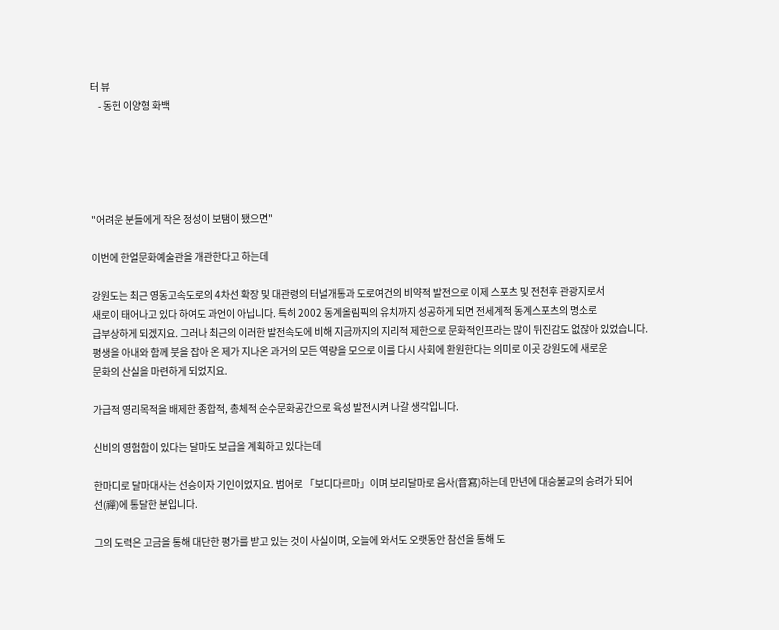터 뷰
    - 동헌 이양형 화백





"어려운 분들에게 작은 정성이 보탬이 됐으면"

이번에 한얼문화예술관을 개관한다고 하는데

강원도는 최근 영동고속도로의 4차선 확장 및 대관령의 터널개통과 도로여건의 비약적 발전으로 이제 스포츠 및 전천후 관광지로서
새로이 태어나고 있다 하여도 과언이 아닙니다. 특히 2002 동계올림픽의 유치까지 성공하게 되면 전세계적 동계스포츠의 명소로
급부상하게 되겠지요. 그러나 최근의 이러한 발전속도에 비해 지금까지의 지리적 제한으로 문화적인프라는 많이 뒤진감도 없잖아 있었습니다.
평생을 아내와 함께 붓을 잡아 온 제가 지나온 과거의 모든 역량을 모으로 이를 다시 사회에 환원한다는 의미로 이곳 강원도에 새로운
문화의 산실을 마련하게 되었지요.

가급적 영리목적을 배제한 종합적, 총체적 순수문화공간으로 육성 발전시켜 나갈 생각입니다.

신비의 영험함이 있다는 달마도 보급을 계획하고 있다는데

한마디로 달마대사는 선승이자 기인이었지요. 범어로 「보디다르마」이며 보리달마로 음사(音寫)하는데 만년에 대승불교의 승려가 되어
선(禪)에 통달한 분입니다.

그의 도력은 고금을 통해 대단한 평가를 받고 있는 것이 사실이며, 오늘에 와서도 오랫동안 참선을 통해 도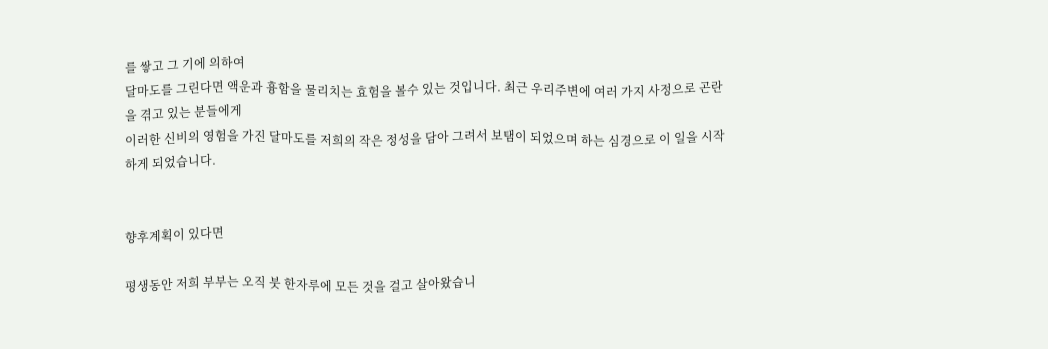를 쌓고 그 기에 의하여
달마도를 그린다면 액운과 흉함을 물리치는 효험을 볼수 있는 것입니다. 최근 우리주변에 여러 가지 사정으로 곤란을 겪고 있는 분들에게
이러한 신비의 영험을 가진 달마도를 저희의 작은 정성을 담아 그려서 보탬이 되었으며 하는 심경으로 이 일을 시작하게 되었습니다.


향후계획이 있다면

평생동안 저희 부부는 오직 붓 한자루에 모든 것을 걸고 살아왔습니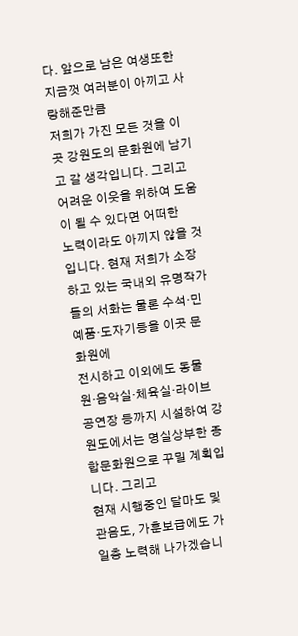다. 앞으로 남은 여생또한 지금껏 여러분이 아끼고 사랑해준만큼
저희가 가진 모든 것을 이곳 강원도의 문화원에 남기고 갈 생각입니다. 그리고 어려운 이웃을 위하여 도움이 될 수 있다면 어떠한
노력이라도 아끼지 않을 것입니다. 현재 저희가 소장하고 있는 국내외 유명작가들의 서화는 물론 수석·민예품·도자기등을 이곳 문화원에
전시하고 이외에도 동물원·음악실·체육실·라이브공연장 등까지 시설하여 강원도에서는 명실상부한 종합문화원으로 꾸밀 계획입니다. 그리고
현재 시행중인 달마도 및 관음도, 가훈보급에도 가일층 노력해 나가겠습니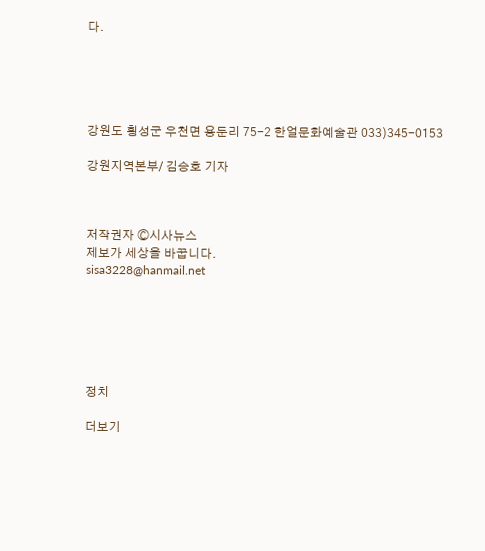다.





강원도 횡성군 우천면 용둔리 75-2 한얼문화예술관 033)345-0153

강원지역본부/ 김승호 기자



저작권자 Ⓒ시사뉴스
제보가 세상을 바꿉니다.
sisa3228@hanmail.net






정치

더보기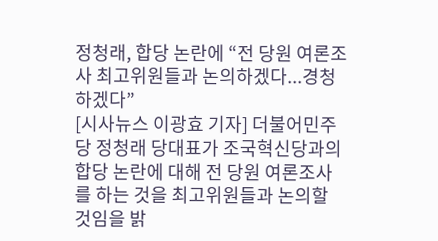정청래, 합당 논란에 “전 당원 여론조사 최고위원들과 논의하겠다...경청하겠다”
[시사뉴스 이광효 기자] 더불어민주당 정청래 당대표가 조국혁신당과의 합당 논란에 대해 전 당원 여론조사를 하는 것을 최고위원들과 논의할 것임을 밝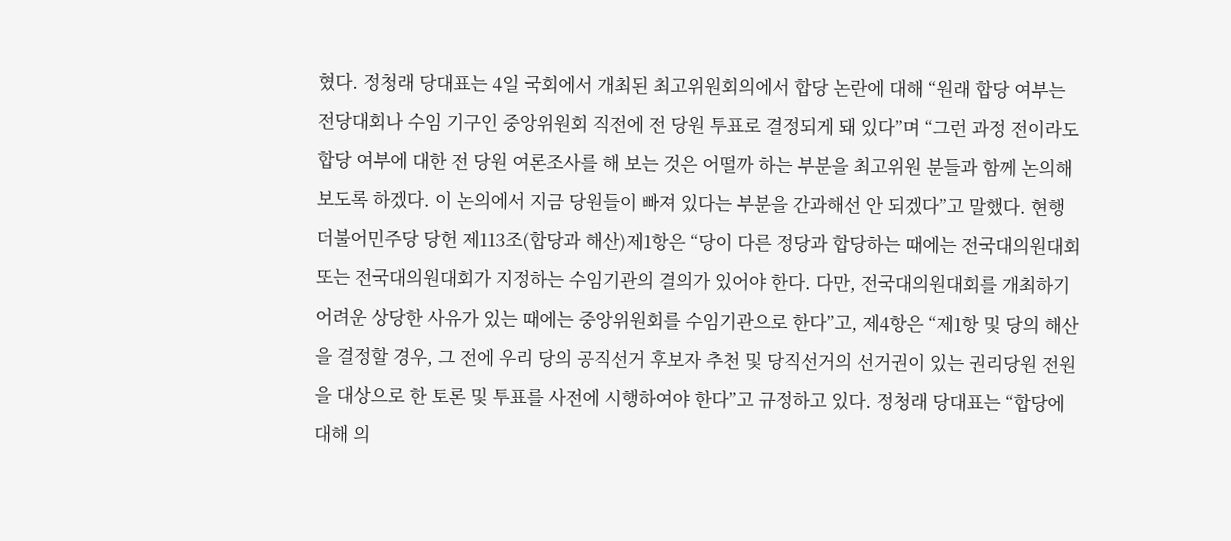혔다. 정청래 당대표는 4일 국회에서 개최된 최고위원회의에서 합당 논란에 대해 “원래 합당 여부는 전당대회나 수임 기구인 중앙위원회 직전에 전 당원 투표로 결정되게 돼 있다”며 “그런 과정 전이라도 합당 여부에 대한 전 당원 여론조사를 해 보는 것은 어떨까 하는 부분을 최고위원 분들과 함께 논의해 보도록 하겠다. 이 논의에서 지금 당원들이 빠져 있다는 부분을 간과해선 안 되겠다”고 말했다. 현행 더불어민주당 당헌 제113조(합당과 해산)제1항은 “당이 다른 정당과 합당하는 때에는 전국대의원대회 또는 전국대의원대회가 지정하는 수임기관의 결의가 있어야 한다. 다만, 전국대의원대회를 개최하기 어려운 상당한 사유가 있는 때에는 중앙위원회를 수임기관으로 한다”고, 제4항은 “제1항 및 당의 해산을 결정할 경우, 그 전에 우리 당의 공직선거 후보자 추천 및 당직선거의 선거권이 있는 권리당원 전원을 대상으로 한 토론 및 투표를 사전에 시행하여야 한다”고 규정하고 있다. 정청래 당대표는 “합당에 대해 의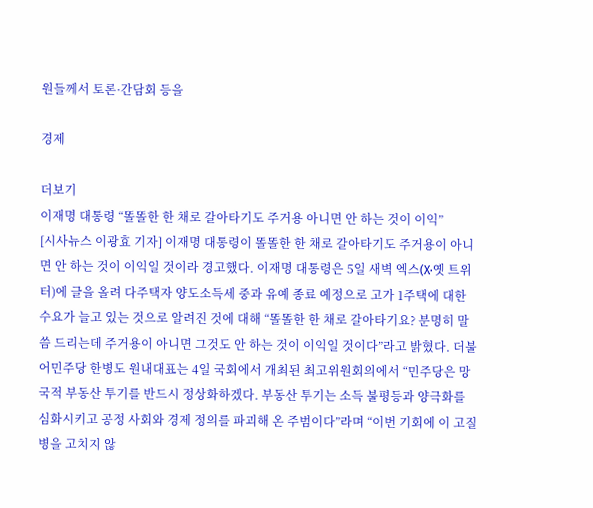원들께서 토론·간담회 등을

경제

더보기
이재명 대통령 “똘똘한 한 채로 갈아타기도 주거용 아니면 안 하는 것이 이익”
[시사뉴스 이광효 기자] 이재명 대통령이 똘똘한 한 채로 갈아타기도 주거용이 아니면 안 하는 것이 이익일 것이라 경고했다. 이재명 대통령은 5일 새벽 엑스(X·옛 트위터)에 글을 올려 다주택자 양도소득세 중과 유예 종료 예정으로 고가 1주택에 대한 수요가 늘고 있는 것으로 알려진 것에 대해 “똘똘한 한 채로 갈아타기요? 분명히 말씀 드리는데 주거용이 아니면 그것도 안 하는 것이 이익일 것이다”라고 밝혔다. 더불어민주당 한병도 원내대표는 4일 국회에서 개최된 최고위원회의에서 “민주당은 망국적 부동산 투기를 반드시 정상화하겠다. 부동산 투기는 소득 불평등과 양극화를 심화시키고 공정 사회와 경제 정의를 파괴해 온 주범이다”라며 “이번 기회에 이 고질병을 고치지 않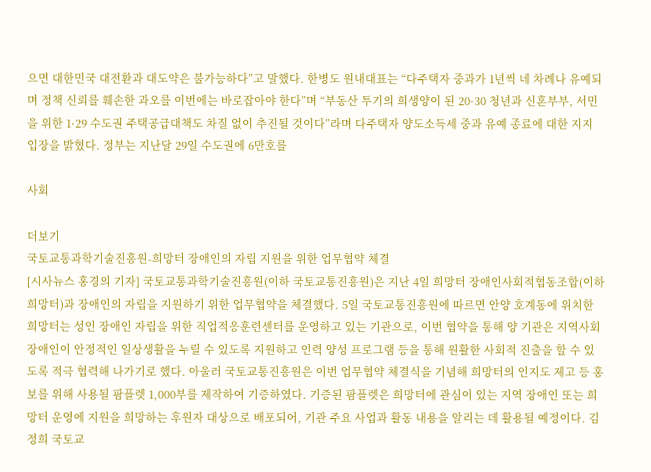으면 대한민국 대전환과 대도약은 불가능하다”고 말했다. 한병도 원내대표는 “다주택자 중과가 1년씩 네 차례나 유예되며 정책 신뢰를 훼손한 과오를 이번에는 바로잡아야 한다”며 “부동산 투기의 희생양이 된 20·30 청년과 신혼부부, 서민을 위한 1·29 수도권 주택공급대책도 차질 없이 추진될 것이다”라며 다주택자 양도소득세 중과 유예 종료에 대한 지지 입장을 밝혔다. 정부는 지난달 29일 수도권에 6만호를

사회

더보기
국토교통과학기술진흥원-희망터 장애인의 자립 지원을 위한 업무협약 체결
[시사뉴스 홍경의 기자] 국토교통과학기술진흥원(이하 국토교통진흥원)은 지난 4일 희망터 장애인사회적협동조합(이하 희망터)과 장애인의 자립을 지원하기 위한 업무협약을 체결했다. 5일 국토교통진흥원에 따르면 안양 호계동에 위치한 희망터는 성인 장애인 자립을 위한 직업적응훈련센터를 운영하고 있는 기관으로, 이번 협약을 통해 양 기관은 지역사회 장애인이 안정적인 일상생활을 누릴 수 있도록 지원하고 인력 양성 프로그램 등을 통해 원활한 사회적 진출을 할 수 있도록 적극 협력해 나가기로 했다. 아울러 국토교통진흥원은 이번 업무협약 체결식을 기념해 희망터의 인지도 제고 등 홍보를 위해 사용될 팜플렛 1,000부를 제작하여 기증하였다. 기증된 팜플렛은 희망터에 관심이 있는 지역 장애인 또는 희망터 운영에 지원을 희망하는 후원자 대상으로 배포되어, 기관 주요 사업과 활동 내용을 알리는 데 활용될 예정이다. 김정희 국토교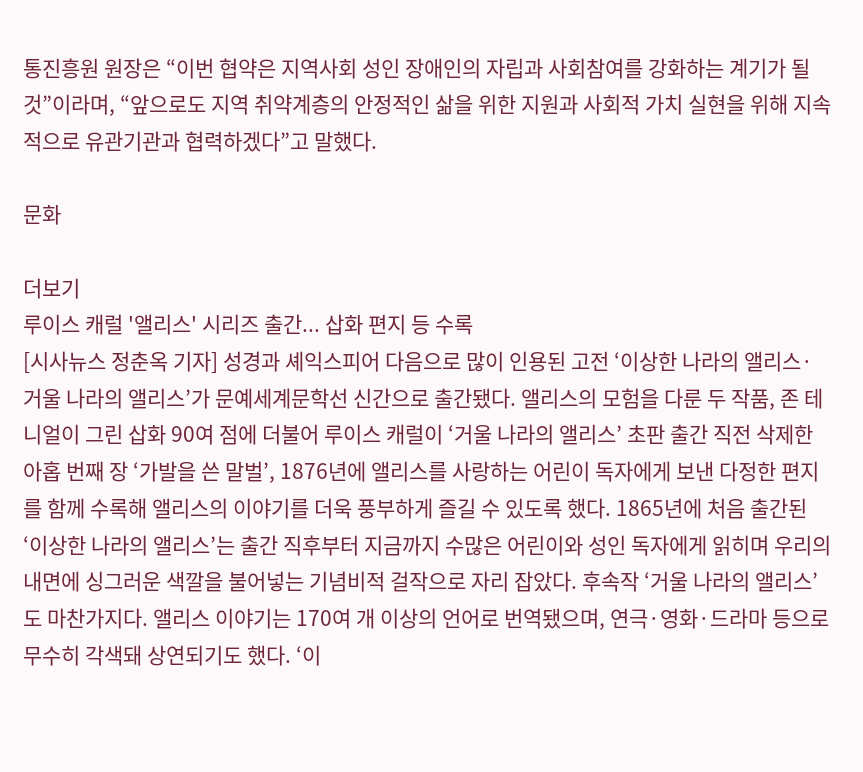통진흥원 원장은 “이번 협약은 지역사회 성인 장애인의 자립과 사회참여를 강화하는 계기가 될 것”이라며, “앞으로도 지역 취약계층의 안정적인 삶을 위한 지원과 사회적 가치 실현을 위해 지속적으로 유관기관과 협력하겠다”고 말했다.

문화

더보기
루이스 캐럴 '앨리스' 시리즈 출간... 삽화 편지 등 수록
[시사뉴스 정춘옥 기자] 성경과 셰익스피어 다음으로 많이 인용된 고전 ‘이상한 나라의 앨리스·거울 나라의 앨리스’가 문예세계문학선 신간으로 출간됐다. 앨리스의 모험을 다룬 두 작품, 존 테니얼이 그린 삽화 90여 점에 더불어 루이스 캐럴이 ‘거울 나라의 앨리스’ 초판 출간 직전 삭제한 아홉 번째 장 ‘가발을 쓴 말벌’, 1876년에 앨리스를 사랑하는 어린이 독자에게 보낸 다정한 편지를 함께 수록해 앨리스의 이야기를 더욱 풍부하게 즐길 수 있도록 했다. 1865년에 처음 출간된 ‘이상한 나라의 앨리스’는 출간 직후부터 지금까지 수많은 어린이와 성인 독자에게 읽히며 우리의 내면에 싱그러운 색깔을 불어넣는 기념비적 걸작으로 자리 잡았다. 후속작 ‘거울 나라의 앨리스’도 마찬가지다. 앨리스 이야기는 170여 개 이상의 언어로 번역됐으며, 연극·영화·드라마 등으로 무수히 각색돼 상연되기도 했다. ‘이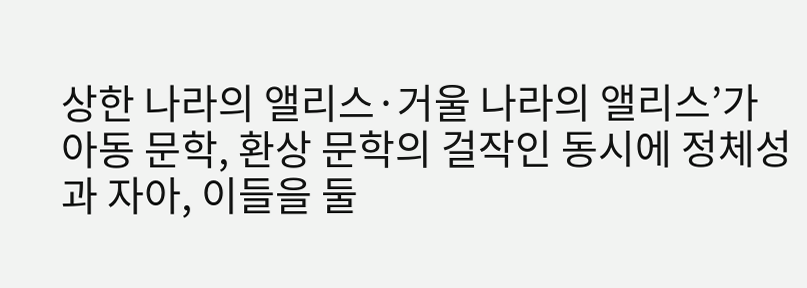상한 나라의 앨리스·거울 나라의 앨리스’가 아동 문학, 환상 문학의 걸작인 동시에 정체성과 자아, 이들을 둘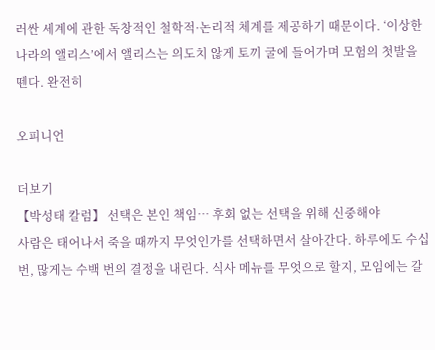러싼 세계에 관한 독창적인 철학적·논리적 체계를 제공하기 때문이다. ‘이상한 나라의 앨리스’에서 앨리스는 의도치 않게 토끼 굴에 들어가며 모험의 첫발을 뗀다. 완전히

오피니언

더보기
【박성태 칼럼】 선택은 본인 책임… 후회 없는 선택을 위해 신중해야
사람은 태어나서 죽을 때까지 무엇인가를 선택하면서 살아간다. 하루에도 수십 번, 많게는 수백 번의 결정을 내린다. 식사 메뉴를 무엇으로 할지, 모임에는 갈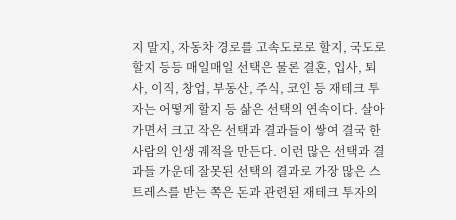지 말지, 자동차 경로를 고속도로로 할지, 국도로 할지 등등 매일매일 선택은 물론 결혼, 입사, 퇴사, 이직, 창업, 부동산, 주식, 코인 등 재테크 투자는 어떻게 할지 등 삶은 선택의 연속이다. 살아가면서 크고 작은 선택과 결과들이 쌓여 결국 한 사람의 인생 궤적을 만든다. 이런 많은 선택과 결과들 가운데 잘못된 선택의 결과로 가장 많은 스트레스를 받는 쪽은 돈과 관련된 재테크 투자의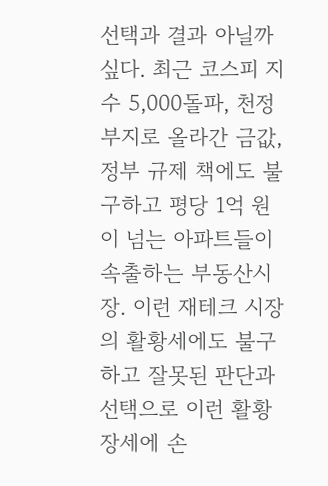선택과 결과 아닐까 싶다. 최근 코스피 지수 5,000돌파, 천정부지로 올라간 금값, 정부 규제 책에도 불구하고 평당 1억 원이 넘는 아파트들이 속출하는 부동산시장. 이런 재테크 시장의 활황세에도 불구하고 잘못된 판단과 선택으로 이런 활황장세에 손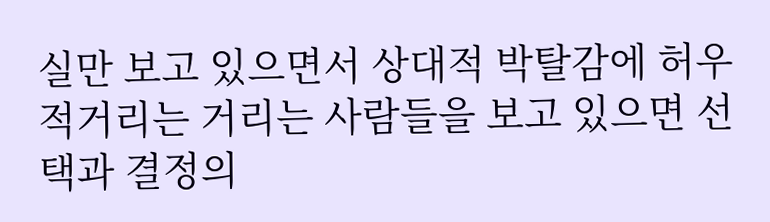실만 보고 있으면서 상대적 박탈감에 허우적거리는 거리는 사람들을 보고 있으면 선택과 결정의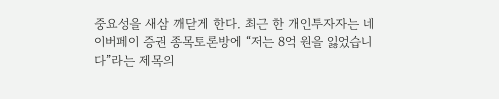중요성을 새삼 깨닫게 한다. 최근 한 개인투자자는 네이버페이 증권 종목토론방에 “저는 8억 원을 잃었습니다”라는 제목의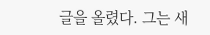글을 올렸다. 그는 새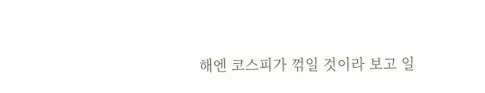해엔 코스피가 꺾일 것이라 보고 일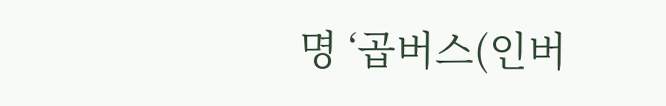명 ‘곱버스(인버